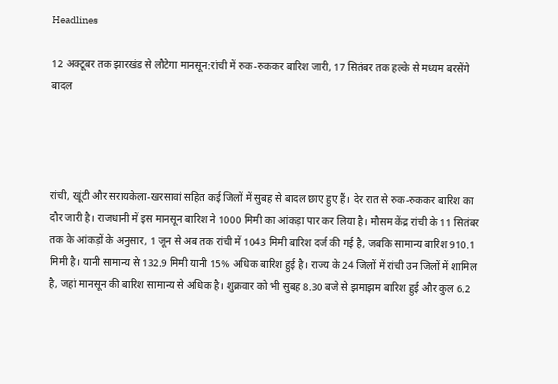Headlines

12 अक्टूबर तक झारखंड से लौटेगा मानसून:रांची में रुक-रुककर बारिश जारी, 17 सितंबर तक हल्के से मध्यम बरसेंगे बादल




रांची, खूंटी और सरायकेला-खरसावां सहित कई जिलों में सुबह से बादल छाए हुए हैं। देर रात से रुक-रुककर बारिश का दौर जारी है। राजधानी में इस मानसून बारिश ने 1000 मिमी का आंकड़ा पार कर लिया है। मौसम केंद्र रांची के 11 सितंबर तक के आंकड़ों के अनुसार, 1 जून से अब तक रांची में 1043 मिमी बारिश दर्ज की गई है, जबकि सामान्य बारिश 910.1 मिमी है। यानी सामान्य से 132.9 मिमी यानी 15% अधिक बारिश हुई है। राज्य के 24 जिलों में रांची उन जिलों में शामिल है, जहां मानसून की बारिश सामान्य से अधिक है। शुक्रवार को भी सुबह 8.30 बजे से झमाझम बारिश हुई और कुल 6.2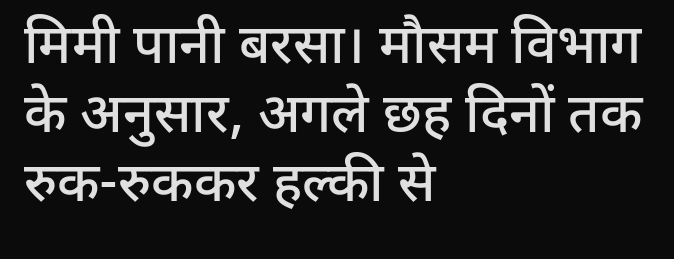मिमी पानी बरसा। मौसम विभाग के अनुसार, अगले छह दिनों तक रुक-रुककर हल्की से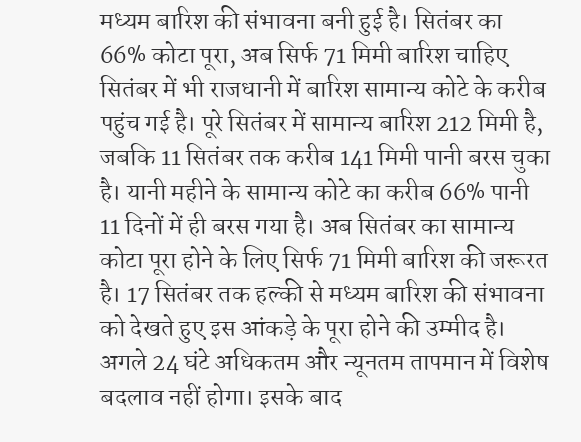मध्यम बारिश की संभावना बनी हुई है। सितंबर का 66% कोटा पूरा, अब सिर्फ 71 मिमी बारिश चाहिए सितंबर में भी राजधानी में बारिश सामान्य कोटे के करीब पहुंच गई है। पूरे सितंबर में सामान्य बारिश 212 मिमी है, जबकि 11 सितंबर तक करीब 141 मिमी पानी बरस चुका है। यानी महीने के सामान्य कोटे का करीब 66% पानी 11 दिनों में ही बरस गया है। अब सितंबर का सामान्य कोटा पूरा होने के लिए सिर्फ 71 मिमी बारिश की जरूरत है। 17 सितंबर तक हल्की से मध्यम बारिश की संभावना को देखते हुए इस आंकड़े के पूरा होने की उम्मीद है। अगले 24 घंटे अधिकतम और न्यूनतम तापमान में विशेष बदलाव नहीं होगा। इसके बाद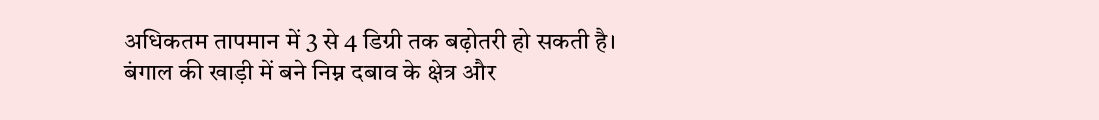अधिकतम तापमान में 3 से 4 डिग्री तक बढ़ोतरी हो सकती है। बंगाल की खाड़ी में बने निम्न दबाव के क्षेत्र और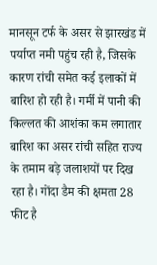मानसून टर्फ के असर से झारखंड में पर्याप्त नमी पहुंच रही है, जिसके कारण रांची समेत कई इलाकों में बारिश हो रही है। गर्मी में पानी की किल्लत की आशंका कम लगातार बारिश का असर रांची सहित राज्य के तमाम बड़े जलाशयों पर दिख रहा है। गोंदा डैम की क्षमता 28 फीट है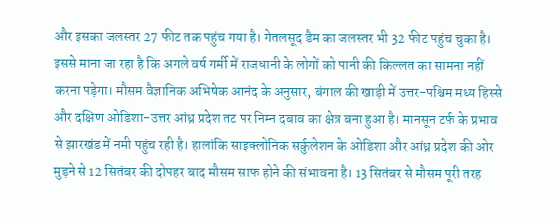और इसका जलस्तर 27 फीट तक पहुंच गया है। गेतलसूद डैम का जलस्तर भी 32 फीट पहुंच चुका है। इससे माना जा रहा है कि अगले वर्ष गर्मी में राजधानी के लोगों को पानी की किल्लत का सामना नहीं करना पड़ेगा। मौसम वैज्ञानिक अभिषेक आनंद के अनुसार, बंगाल की खाड़ी में उत्तर-पश्चिम मध्य हिस्से और दक्षिण ओडिशा-उत्तर आंध्र प्रदेश तट पर निम्न दबाव का क्षेत्र बना हुआ है। मानसून टर्फ के प्रभाव से झारखंड में नमी पहुंच रही है। हालांकि साइक्लोनिक सर्कुलेशन के ओडिशा और आंध्र प्रदेश की ओर मुड़ने से 12 सितंबर की दोपहर बाद मौसम साफ होने की संभावना है। 13 सितंबर से मौसम पूरी तरह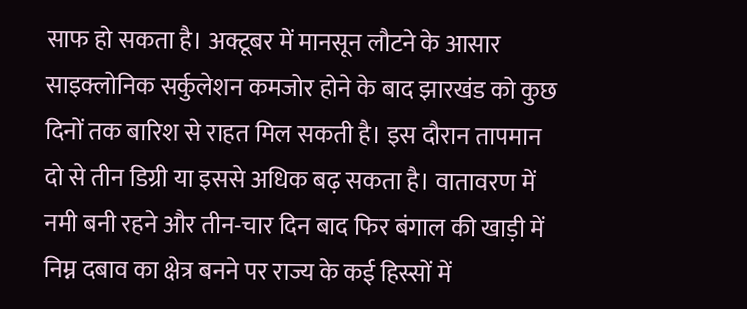साफ हो सकता है। अक्टूबर में मानसून लौटने के आसार साइक्लोनिक सर्कुलेशन कमजोर होने के बाद झारखंड को कुछ दिनों तक बारिश से राहत मिल सकती है। इस दौरान तापमान दो से तीन डिग्री या इससे अधिक बढ़ सकता है। वातावरण में नमी बनी रहने और तीन-चार दिन बाद फिर बंगाल की खाड़ी में निम्न दबाव का क्षेत्र बनने पर राज्य के कई हिस्सों में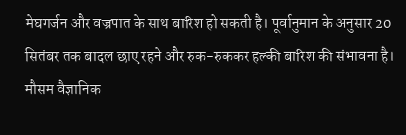मेघगर्जन और वज्रपात के साथ बारिश हो सकती है। पूर्वानुमान के अनुसार 20 सितंबर तक बादल छाए रहने और रुक-रुककर हल्की बारिश की संभावना है। मौसम वैज्ञानिक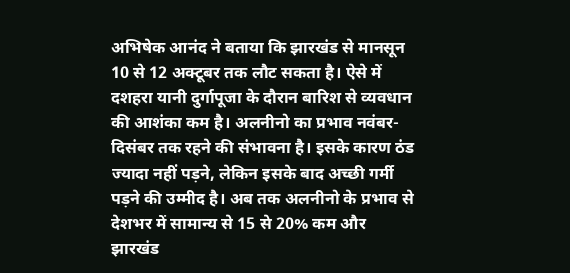अभिषेक आनंद ने बताया कि झारखंड से मानसून 10 से 12 अक्टूबर तक लौट सकता है। ऐसे में दशहरा यानी दुर्गापूजा के दौरान बारिश से व्यवधान की आशंका कम है। अलनीनो का प्रभाव नवंबर-दिसंबर तक रहने की संभावना है। इसके कारण ठंड ज्यादा नहीं पड़ने, लेकिन इसके बाद अच्छी गर्मी पड़ने की उम्मीद है। अब तक अलनीनो के प्रभाव से देशभर में सामान्य से 15 से 20% कम और झारखंड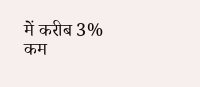में करीब 3% कम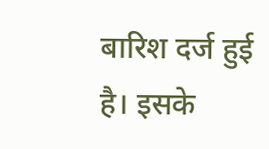बारिश दर्ज हुई है। इसके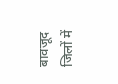बावजूद जिलों में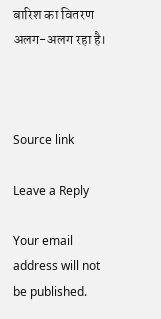बारिश का वितरण अलग-अलग रहा है।



Source link

Leave a Reply

Your email address will not be published.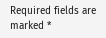Required fields are marked *